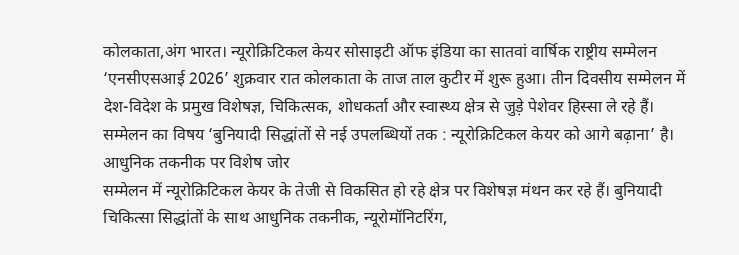कोलकाता,अंग भारत। न्यूरोक्रिटिकल केयर सोसाइटी ऑफ इंडिया का सातवां वार्षिक राष्ट्रीय सम्मेलन ‘एनसीएसआई 2026’ शुक्रवार रात कोलकाता के ताज ताल कुटीर में शुरू हुआ। तीन दिवसीय सम्मेलन में देश-विदेश के प्रमुख विशेषज्ञ, चिकित्सक, शोधकर्ता और स्वास्थ्य क्षेत्र से जुड़े पेशेवर हिस्सा ले रहे हैं। सम्मेलन का विषय ‘बुनियादी सिद्धांतों से नई उपलब्धियों तक : न्यूरोक्रिटिकल केयर को आगे बढ़ाना’ है।
आधुनिक तकनीक पर विशेष जोर
सम्मेलन में न्यूरोक्रिटिकल केयर के तेजी से विकसित हो रहे क्षेत्र पर विशेषज्ञ मंथन कर रहे हैं। बुनियादी चिकित्सा सिद्धांतों के साथ आधुनिक तकनीक, न्यूरोमॉनिटरिंग,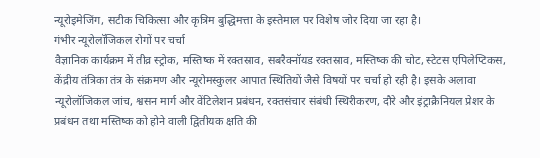न्यूरोइमेजिंग, सटीक चिकित्सा और कृत्रिम बुद्धिमत्ता के इस्तेमाल पर विशेष जोर दिया जा रहा है।
गंभीर न्यूरोलॉजिकल रोगों पर चर्चा
वैज्ञानिक कार्यक्रम में तीव्र स्ट्रोक, मस्तिष्क में रक्तस्राव, सबरैक्नॉयड रक्तस्राव, मस्तिष्क की चोट, स्टेटस एपिलेप्टिकस, केंद्रीय तंत्रिका तंत्र के संक्रमण और न्यूरोमस्कुलर आपात स्थितियों जैसे विषयों पर चर्चा हो रही है। इसके अलावा न्यूरोलॉजिकल जांच, श्वसन मार्ग और वेंटिलेशन प्रबंधन, रक्तसंचार संबंधी स्थिरीकरण, दौरे और इंट्राक्रैनियल प्रेशर के प्रबंधन तथा मस्तिष्क को होने वाली द्वितीयक क्षति की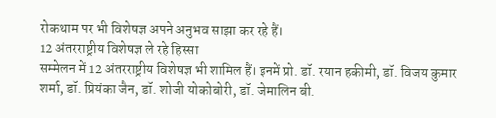रोकथाम पर भी विशेषज्ञ अपने अनुभव साझा कर रहे हैं।
12 अंतरराष्ट्रीय विशेषज्ञ ले रहे हिस्सा
सम्मेलन में 12 अंतरराष्ट्रीय विशेषज्ञ भी शामिल हैं। इनमें प्रो. डॉ. रयान हकीमी, डॉ. विजय कुमार शर्मा, डॉ. प्रियंका जैन, डॉ. शोजी योकोबोरी, डॉ. जेमालिन बी.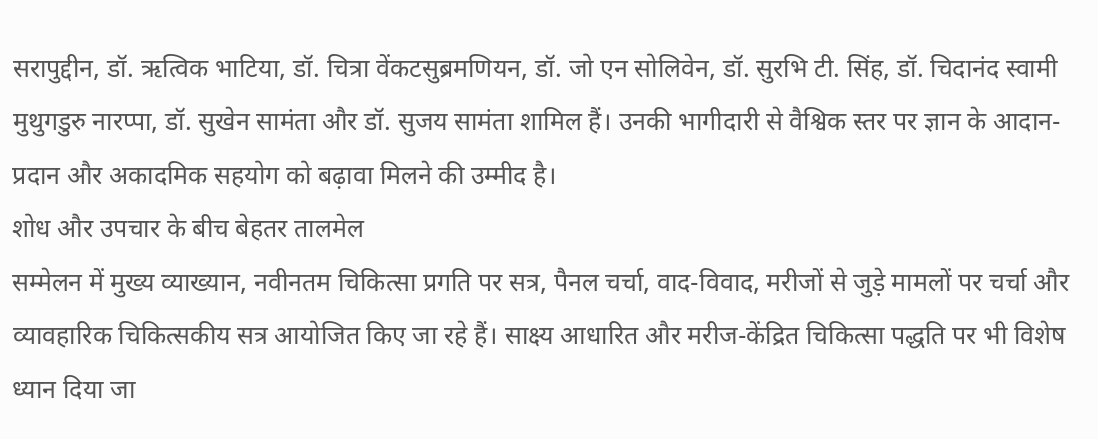सरापुद्दीन, डॉ. ऋत्विक भाटिया, डॉ. चित्रा वेंकटसुब्रमणियन, डॉ. जो एन सोलिवेन, डॉ. सुरभि टी. सिंह, डॉ. चिदानंद स्वामी मुथुगडुरु नारप्पा, डॉ. सुखेन सामंता और डॉ. सुजय सामंता शामिल हैं। उनकी भागीदारी से वैश्विक स्तर पर ज्ञान के आदान-प्रदान और अकादमिक सहयोग को बढ़ावा मिलने की उम्मीद है।
शोध और उपचार के बीच बेहतर तालमेल
सम्मेलन में मुख्य व्याख्यान, नवीनतम चिकित्सा प्रगति पर सत्र, पैनल चर्चा, वाद-विवाद, मरीजों से जुड़े मामलों पर चर्चा और व्यावहारिक चिकित्सकीय सत्र आयोजित किए जा रहे हैं। साक्ष्य आधारित और मरीज-केंद्रित चिकित्सा पद्धति पर भी विशेष ध्यान दिया जा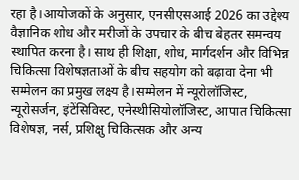रहा है।आयोजकों के अनुसार, एनसीएसआई 2026 का उद्देश्य वैज्ञानिक शोध और मरीजों के उपचार के बीच बेहतर समन्वय स्थापित करना है। साथ ही शिक्षा, शोध, मार्गदर्शन और विभिन्न चिकित्सा विशेषज्ञताओं के बीच सहयोग को बढ़ावा देना भी सम्मेलन का प्रमुख लक्ष्य है।सम्मेलन में न्यूरोलॉजिस्ट, न्यूरोसर्जन, इंटेंसिविस्ट, एनेस्थीसियोलॉजिस्ट, आपात चिकित्सा विशेषज्ञ, नर्स, प्रशिक्षु चिकित्सक और अन्य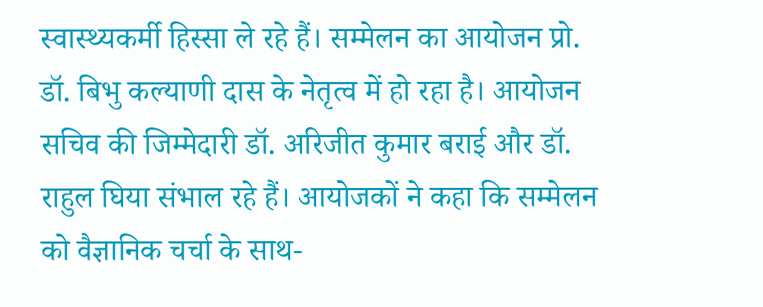स्वास्थ्यकर्मी हिस्सा ले रहे हैं। सम्मेलन का आयोजन प्रो. डॉ. बिभु कल्याणी दास के नेतृत्व में हो रहा है। आयोजन सचिव की जिम्मेदारी डॉ. अरिजीत कुमार बराई और डॉ. राहुल घिया संभाल रहे हैं। आयोजकों ने कहा कि सम्मेलन को वैज्ञानिक चर्चा के साथ-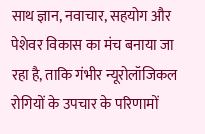साथ ज्ञान, नवाचार, सहयोग और पेशेवर विकास का मंच बनाया जा रहा है, ताकि गंभीर न्यूरोलॉजिकल रोगियों के उपचार के परिणामों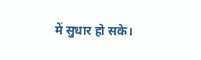में सुधार हो सके।